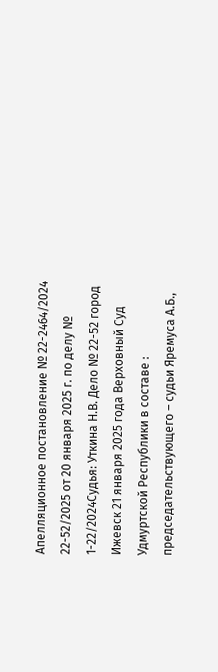Апелляционное постановление № 22-2464/2024 22-52/2025 от 20 января 2025 г. по делу № 1-22/2024Судья: Уткина Н.В. Дело № 22-52 город Ижевск 21 января 2025 года Верховный Суд Удмуртской Республики в составе : председательствующего – судьи Яремуса А.Б.,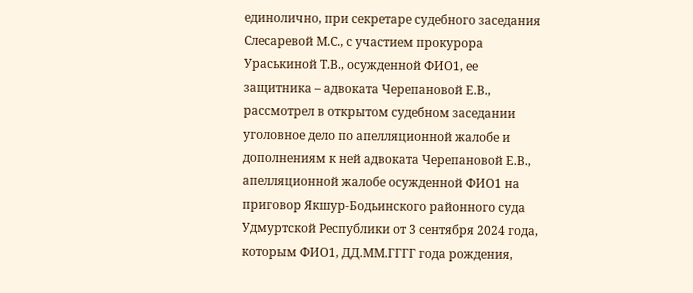единолично, при секретаре судебного заседания Слесаревой М.С., с участием прокурора Ураськиной Т.В., осужденной ФИО1, ее защитника – адвоката Черепановой Е.В., рассмотрел в открытом судебном заседании уголовное дело по апелляционной жалобе и дополнениям к ней адвоката Черепановой Е.В., апелляционной жалобе осужденной ФИО1 на приговор Якшур-Бодьинского районного суда Удмуртской Республики от 3 сентября 2024 года, которым ФИО1, ДД.ММ.ГГГГ года рождения,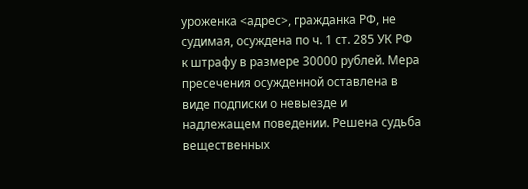уроженка <адрес>, гражданка РФ, не судимая, осуждена по ч. 1 ст. 285 УК РФ к штрафу в размере 30000 рублей. Мера пресечения осужденной оставлена в виде подписки о невыезде и надлежащем поведении. Решена судьба вещественных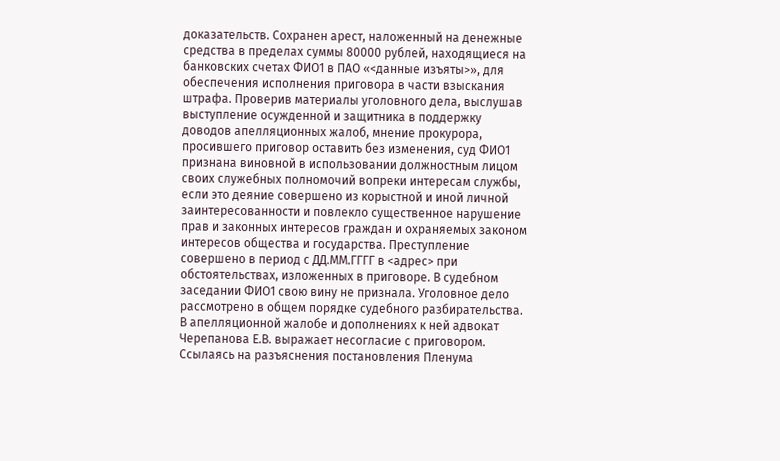доказательств. Сохранен арест, наложенный на денежные средства в пределах суммы 80000 рублей, находящиеся на банковских счетах ФИО1 в ПАО «<данные изъяты>», для обеспечения исполнения приговора в части взыскания штрафа. Проверив материалы уголовного дела, выслушав выступление осужденной и защитника в поддержку доводов апелляционных жалоб, мнение прокурора, просившего приговор оставить без изменения, суд ФИО1 признана виновной в использовании должностным лицом своих служебных полномочий вопреки интересам службы, если это деяние совершено из корыстной и иной личной заинтересованности и повлекло существенное нарушение прав и законных интересов граждан и охраняемых законом интересов общества и государства. Преступление совершено в период с ДД.ММ.ГГГГ в <адрес> при обстоятельствах, изложенных в приговоре. В судебном заседании ФИО1 свою вину не признала. Уголовное дело рассмотрено в общем порядке судебного разбирательства. В апелляционной жалобе и дополнениях к ней адвокат Черепанова Е.В. выражает несогласие с приговором. Ссылаясь на разъяснения постановления Пленума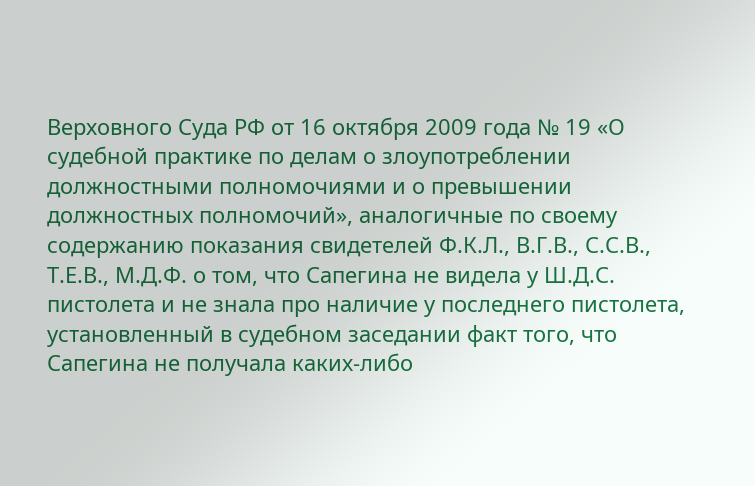Верховного Суда РФ от 16 октября 2009 года № 19 «О судебной практике по делам о злоупотреблении должностными полномочиями и о превышении должностных полномочий», аналогичные по своему содержанию показания свидетелей Ф.К.Л., В.Г.В., С.С.В., Т.Е.В., М.Д.Ф. о том, что Сапегина не видела у Ш.Д.С. пистолета и не знала про наличие у последнего пистолета, установленный в судебном заседании факт того, что Сапегина не получала каких-либо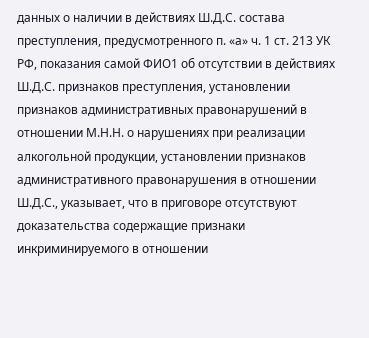данных о наличии в действиях Ш.Д.С. состава преступления, предусмотренного п. «а» ч. 1 ст. 213 УК РФ, показания самой ФИО1 об отсутствии в действиях Ш.Д.С. признаков преступления, установлении признаков административных правонарушений в отношении М.Н.Н. о нарушениях при реализации алкогольной продукции, установлении признаков административного правонарушения в отношении Ш.Д.С., указывает, что в приговоре отсутствуют доказательства содержащие признаки инкриминируемого в отношении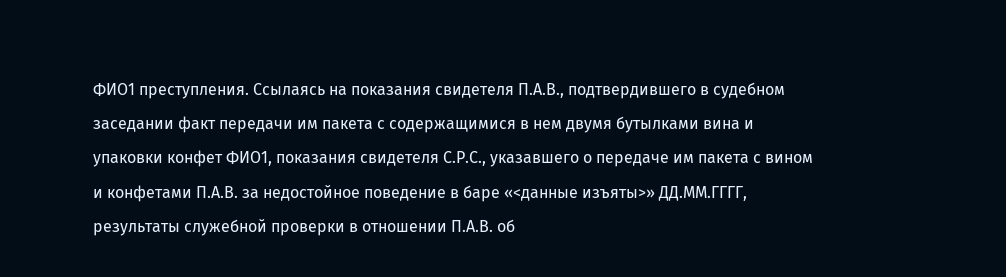ФИО1 преступления. Ссылаясь на показания свидетеля П.А.В., подтвердившего в судебном заседании факт передачи им пакета с содержащимися в нем двумя бутылками вина и упаковки конфет ФИО1, показания свидетеля С.Р.С., указавшего о передаче им пакета с вином и конфетами П.А.В. за недостойное поведение в баре «<данные изъяты>» ДД.ММ.ГГГГ, результаты служебной проверки в отношении П.А.В. об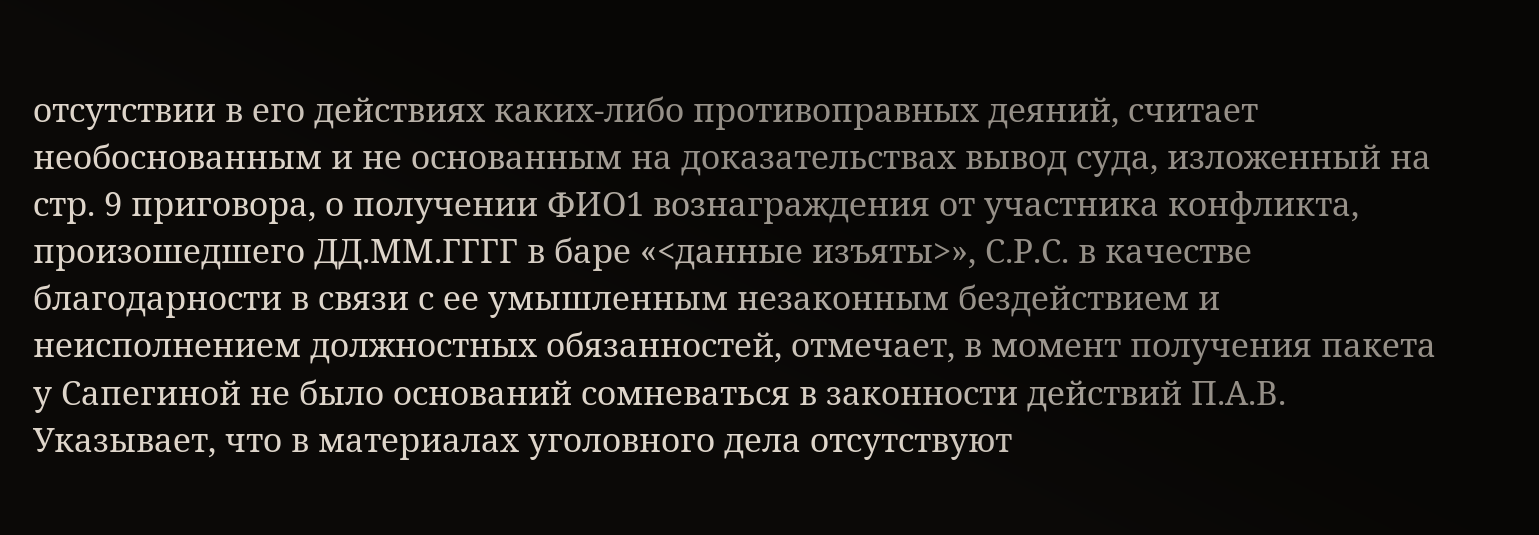отсутствии в его действиях каких-либо противоправных деяний, считает необоснованным и не основанным на доказательствах вывод суда, изложенный на стр. 9 приговора, о получении ФИО1 вознаграждения от участника конфликта, произошедшего ДД.ММ.ГГГГ в баре «<данные изъяты>», С.Р.С. в качестве благодарности в связи с ее умышленным незаконным бездействием и неисполнением должностных обязанностей, отмечает, в момент получения пакета у Сапегиной не было оснований сомневаться в законности действий П.А.В. Указывает, что в материалах уголовного дела отсутствуют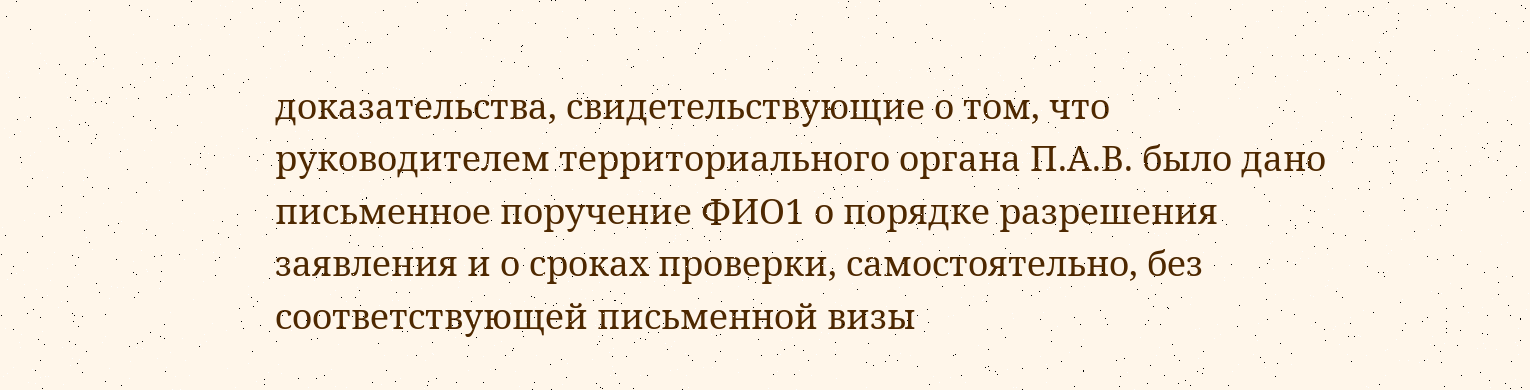доказательства, свидетельствующие о том, что руководителем территориального органа П.А.В. было дано письменное поручение ФИО1 о порядке разрешения заявления и о сроках проверки, самостоятельно, без соответствующей письменной визы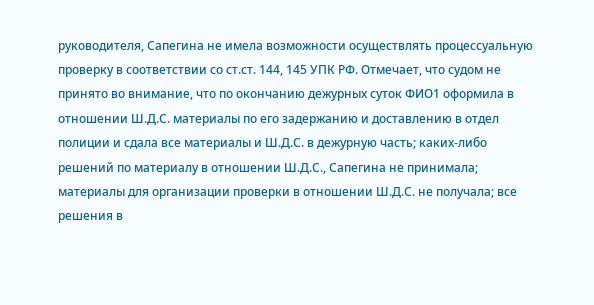руководителя, Сапегина не имела возможности осуществлять процессуальную проверку в соответствии со ст.ст. 144, 145 УПК РФ. Отмечает, что судом не принято во внимание, что по окончанию дежурных суток ФИО1 оформила в отношении Ш.Д.С. материалы по его задержанию и доставлению в отдел полиции и сдала все материалы и Ш.Д.С. в дежурную часть; каких-либо решений по материалу в отношении Ш.Д.С., Сапегина не принимала; материалы для организации проверки в отношении Ш.Д.С. не получала; все решения в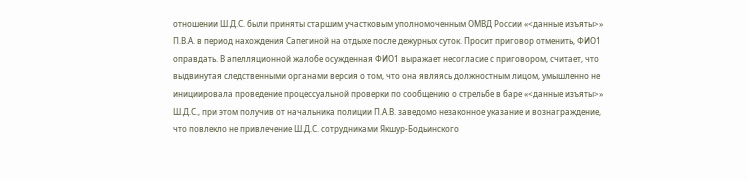отношении Ш.Д.С. были приняты старшим участковым уполномоченным ОМВД России «<данные изъяты>» П.В.А. в период нахождения Сапегиной на отдыхе после дежурных суток. Просит приговор отменить, ФИО1 оправдать. В апелляционной жалобе осужденная ФИО1 выражает несогласие с приговором, считает, что выдвинутая следственными органами версия о том, что она являясь должностным лицом, умышленно не инициировала проведение процессуальной проверки по сообщению о стрельбе в баре «<данные изъяты>» Ш.Д.С., при этом получив от начальника полиции П.А.В. заведомо незаконное указание и вознаграждение, что повлекло не привлечение Ш.Д.С. сотрудниками Якшур-Бодьинского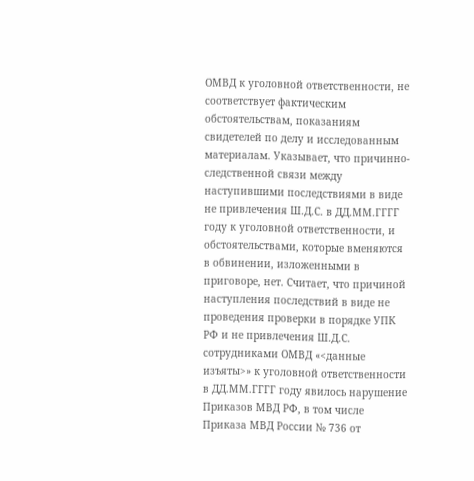ОМВД к уголовной ответственности, не соответствует фактическим обстоятельствам, показаниям свидетелей по делу и исследованным материалам. Указывает, что причинно-следственной связи между наступившими последствиями в виде не привлечения Ш.Д.С. в ДД.ММ.ГГГГ году к уголовной ответственности, и обстоятельствами, которые вменяются в обвинении, изложенными в приговоре, нет. Считает, что причиной наступления последствий в виде не проведения проверки в порядке УПК РФ и не привлечения Ш.Д.С. сотрудниками ОМВД «<данные изъяты>» к уголовной ответственности в ДД.ММ.ГГГГ году явилось нарушение Приказов МВД РФ, в том числе Приказа МВД России № 736 от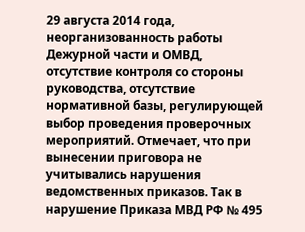29 августа 2014 года, неорганизованность работы Дежурной части и ОМВД, отсутствие контроля со стороны руководства, отсутствие нормативной базы, регулирующей выбор проведения проверочных мероприятий. Отмечает, что при вынесении приговора не учитывались нарушения ведомственных приказов. Так в нарушение Приказа МВД РФ № 495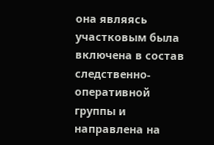она являясь участковым была включена в состав следственно-оперативной группы и направлена на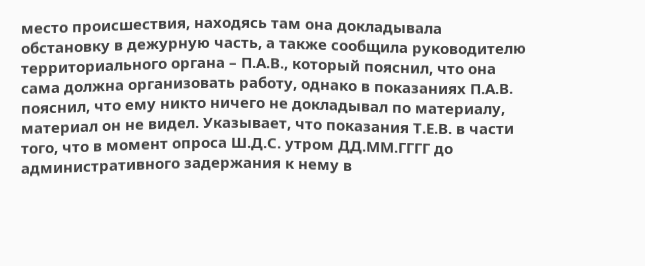место происшествия, находясь там она докладывала обстановку в дежурную часть, а также сообщила руководителю территориального органа – П.А.В., который пояснил, что она сама должна организовать работу, однако в показаниях П.А.В. пояснил, что ему никто ничего не докладывал по материалу, материал он не видел. Указывает, что показания Т.Е.В. в части того, что в момент опроса Ш.Д.С. утром ДД.ММ.ГГГГ до административного задержания к нему в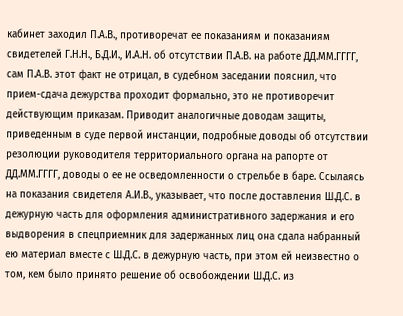кабинет заходил П.А.В., противоречат ее показаниям и показаниям свидетелей Г.Н.Н., Б.Д.И., И.А.Н. об отсутствии П.А.В. на работе ДД.ММ.ГГГГ, сам П.А.В. этот факт не отрицал, в судебном заседании пояснил, что прием-сдача дежурства проходит формально, это не противоречит действующим приказам. Приводит аналогичные доводам защиты, приведенным в суде первой инстанции, подробные доводы об отсутствии резолюции руководителя территориального органа на рапорте от ДД.ММ.ГГГГ, доводы о ее не осведомленности о стрельбе в баре. Ссылаясь на показания свидетеля А.И.В., указывает, что после доставления Ш.Д.С. в дежурную часть для оформления административного задержания и его выдворения в спецприемник для задержанных лиц она сдала набранный ею материал вместе с Ш.Д.С. в дежурную часть, при этом ей неизвестно о том, кем было принято решение об освобождении Ш.Д.С. из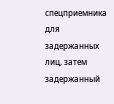спецприемника для задержанных лиц, затем задержанный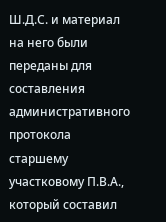Ш.Д.С. и материал на него были переданы для составления административного протокола старшему участковому П.В.А., который составил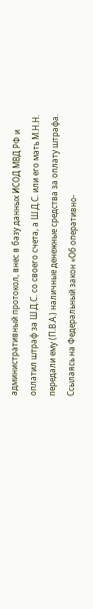административный протокол, внес в базу данных ИСОД МВД РФ и оплатил штраф за Ш.Д.С. со своего счета, а Ш.Д.С. или его мать М.Н.Н. передали ему (П.В.А.) наличные денежные средства за оплату штрафа. Ссылаясь на Федеральный закон «Об оперативно-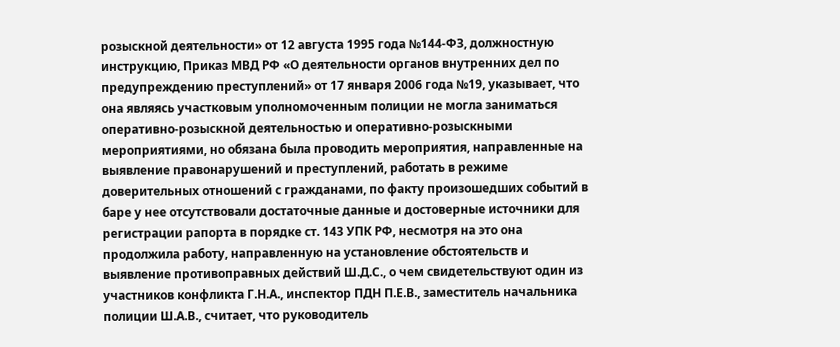розыскной деятельности» от 12 августа 1995 года №144-ФЗ, должностную инструкцию, Приказ МВД РФ «О деятельности органов внутренних дел по предупреждению преступлений» от 17 января 2006 года №19, указывает, что она являясь участковым уполномоченным полиции не могла заниматься оперативно-розыскной деятельностью и оперативно-розыскными мероприятиями, но обязана была проводить мероприятия, направленные на выявление правонарушений и преступлений, работать в режиме доверительных отношений с гражданами, по факту произошедших событий в баре у нее отсутствовали достаточные данные и достоверные источники для регистрации рапорта в порядке ст. 143 УПК РФ, несмотря на это она продолжила работу, направленную на установление обстоятельств и выявление противоправных действий Ш.Д.С., о чем свидетельствуют один из участников конфликта Г.Н.А., инспектор ПДН П.Е.В., заместитель начальника полиции Ш.А.В., считает, что руководитель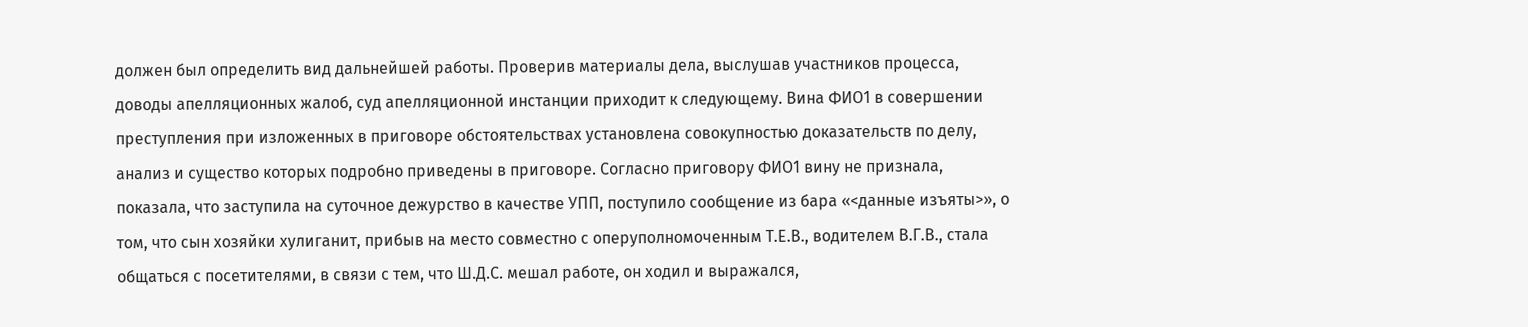должен был определить вид дальнейшей работы. Проверив материалы дела, выслушав участников процесса, доводы апелляционных жалоб, суд апелляционной инстанции приходит к следующему. Вина ФИО1 в совершении преступления при изложенных в приговоре обстоятельствах установлена совокупностью доказательств по делу, анализ и существо которых подробно приведены в приговоре. Согласно приговору ФИО1 вину не признала, показала, что заступила на суточное дежурство в качестве УПП, поступило сообщение из бара «<данные изъяты>», о том, что сын хозяйки хулиганит, прибыв на место совместно с оперуполномоченным Т.Е.В., водителем В.Г.В., стала общаться с посетителями, в связи с тем, что Ш.Д.С. мешал работе, он ходил и выражался,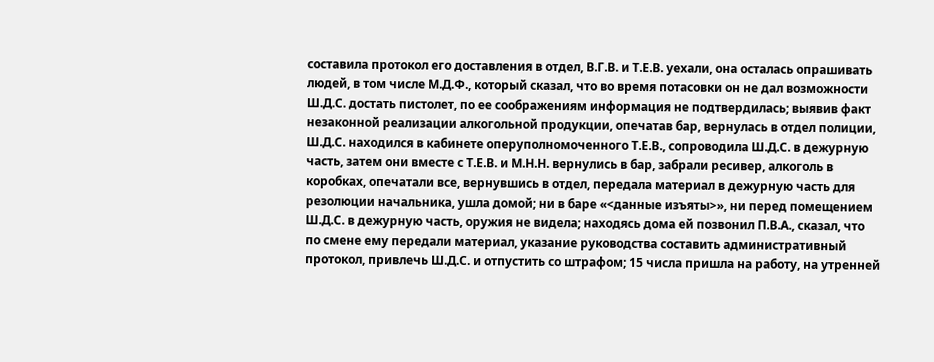составила протокол его доставления в отдел, В.Г.В. и Т.Е.В. уехали, она осталась опрашивать людей, в том числе М.Д.Ф., который сказал, что во время потасовки он не дал возможности Ш.Д.С. достать пистолет, по ее соображениям информация не подтвердилась; выявив факт незаконной реализации алкогольной продукции, опечатав бар, вернулась в отдел полиции, Ш.Д.С. находился в кабинете оперуполномоченного Т.Е.В., сопроводила Ш.Д.С. в дежурную часть, затем они вместе с Т.Е.В. и М.Н.Н. вернулись в бар, забрали ресивер, алкоголь в коробках, опечатали все, вернувшись в отдел, передала материал в дежурную часть для резолюции начальника, ушла домой; ни в баре «<данные изъяты>», ни перед помещением Ш.Д.С. в дежурную часть, оружия не видела; находясь дома ей позвонил П.В.А., сказал, что по смене ему передали материал, указание руководства составить административный протокол, привлечь Ш.Д.С. и отпустить со штрафом; 15 числа пришла на работу, на утренней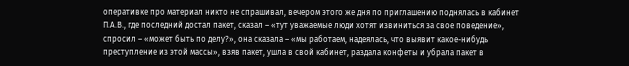оперативке про материал никто не спрашивал, вечером этого же дня по приглашению поднялась в кабинет П.А.В., где последний достал пакет, сказал – «тут уважаемые люди хотят извиниться за свое поведение», спросил – «может быть по делу?», она сказала – «мы работаем, надеялась, что выявит какое-нибудь преступление из этой массы», взяв пакет, ушла в свой кабинет, раздала конфеты и убрала пакет в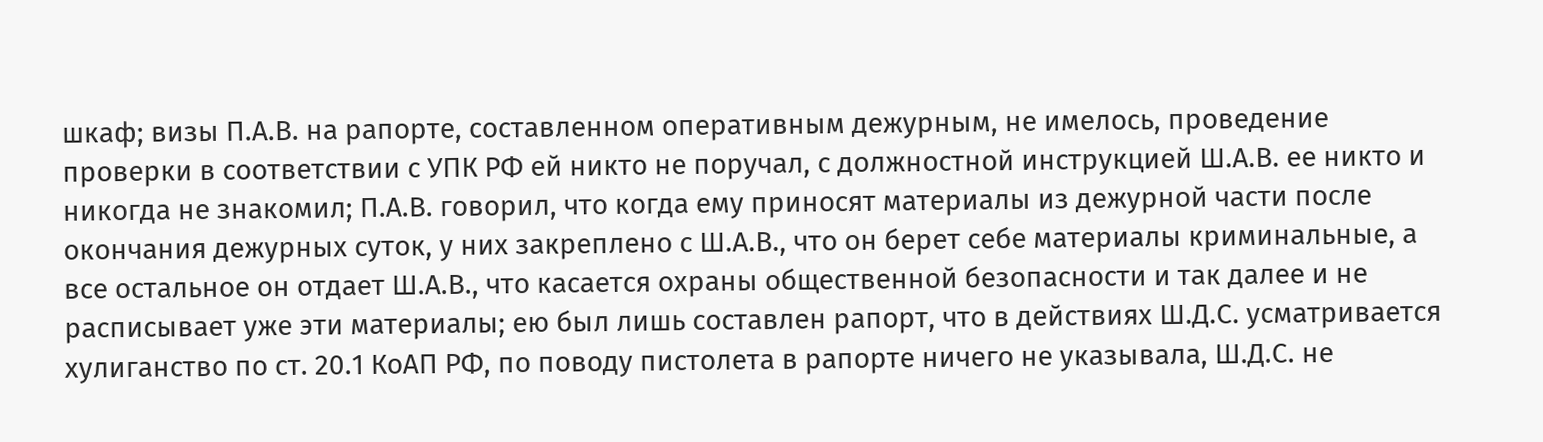шкаф; визы П.А.В. на рапорте, составленном оперативным дежурным, не имелось, проведение проверки в соответствии с УПК РФ ей никто не поручал, с должностной инструкцией Ш.А.В. ее никто и никогда не знакомил; П.А.В. говорил, что когда ему приносят материалы из дежурной части после окончания дежурных суток, у них закреплено с Ш.А.В., что он берет себе материалы криминальные, а все остальное он отдает Ш.А.В., что касается охраны общественной безопасности и так далее и не расписывает уже эти материалы; ею был лишь составлен рапорт, что в действиях Ш.Д.С. усматривается хулиганство по ст. 20.1 КоАП РФ, по поводу пистолета в рапорте ничего не указывала, Ш.Д.С. не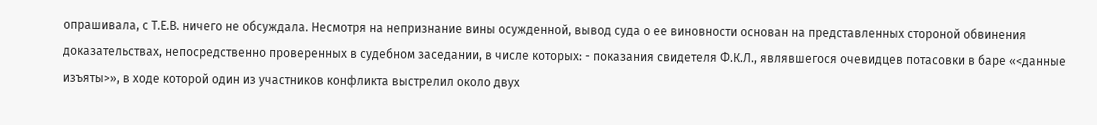опрашивала, с Т.Е.В. ничего не обсуждала. Несмотря на непризнание вины осужденной, вывод суда о ее виновности основан на представленных стороной обвинения доказательствах, непосредственно проверенных в судебном заседании, в числе которых: - показания свидетеля Ф.К.Л., являвшегося очевидцев потасовки в баре «<данные изъяты>», в ходе которой один из участников конфликта выстрелил около двух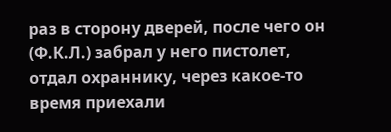раз в сторону дверей, после чего он (Ф.К.Л.) забрал у него пистолет, отдал охраннику, через какое-то время приехали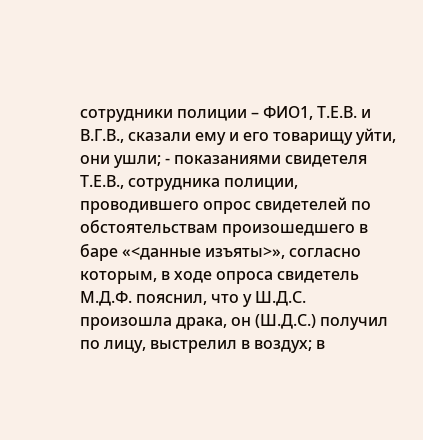сотрудники полиции – ФИО1, Т.Е.В. и В.Г.В., сказали ему и его товарищу уйти, они ушли; - показаниями свидетеля Т.Е.В., сотрудника полиции, проводившего опрос свидетелей по обстоятельствам произошедшего в баре «<данные изъяты>», согласно которым, в ходе опроса свидетель М.Д.Ф. пояснил, что у Ш.Д.С. произошла драка, он (Ш.Д.С.) получил по лицу, выстрелил в воздух; в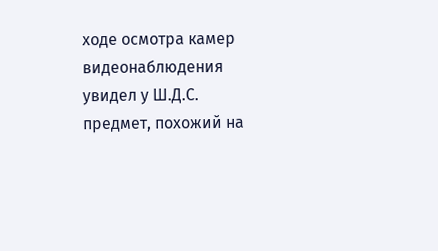ходе осмотра камер видеонаблюдения увидел у Ш.Д.С. предмет, похожий на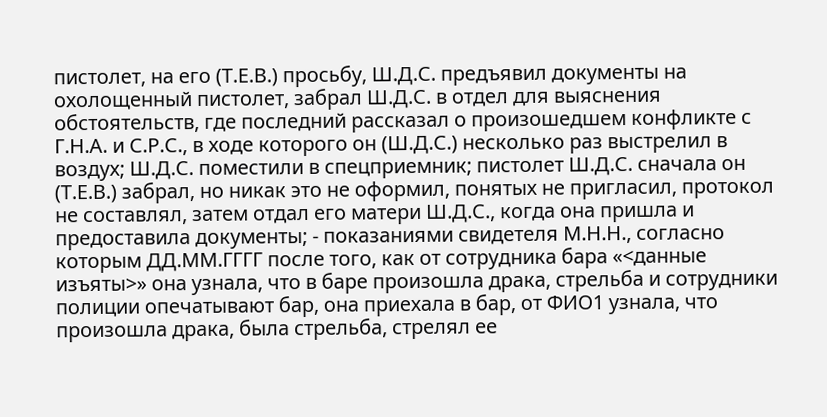пистолет, на его (Т.Е.В.) просьбу, Ш.Д.С. предъявил документы на охолощенный пистолет, забрал Ш.Д.С. в отдел для выяснения обстоятельств, где последний рассказал о произошедшем конфликте с Г.Н.А. и С.Р.С., в ходе которого он (Ш.Д.С.) несколько раз выстрелил в воздух; Ш.Д.С. поместили в спецприемник; пистолет Ш.Д.С. сначала он (Т.Е.В.) забрал, но никак это не оформил, понятых не пригласил, протокол не составлял, затем отдал его матери Ш.Д.С., когда она пришла и предоставила документы; - показаниями свидетеля М.Н.Н., согласно которым ДД.ММ.ГГГГ после того, как от сотрудника бара «<данные изъяты>» она узнала, что в баре произошла драка, стрельба и сотрудники полиции опечатывают бар, она приехала в бар, от ФИО1 узнала, что произошла драка, была стрельба, стрелял ее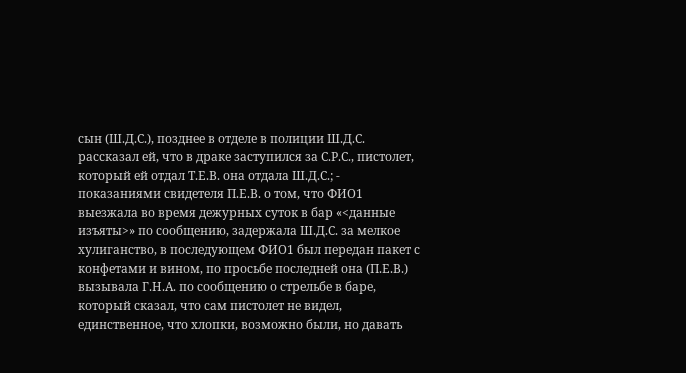сын (Ш.Д.С.), позднее в отделе в полиции Ш.Д.С. рассказал ей, что в драке заступился за С.Р.С., пистолет, который ей отдал Т.Е.В. она отдала Ш.Д.С.; - показаниями свидетеля П.Е.В. о том, что ФИО1 выезжала во время дежурных суток в бар «<данные изъяты>» по сообщению, задержала Ш.Д.С. за мелкое хулиганство, в последующем ФИО1 был передан пакет с конфетами и вином, по просьбе последней она (П.Е.В.) вызывала Г.Н.А. по сообщению о стрельбе в баре, который сказал, что сам пистолет не видел, единственное, что хлопки, возможно были, но давать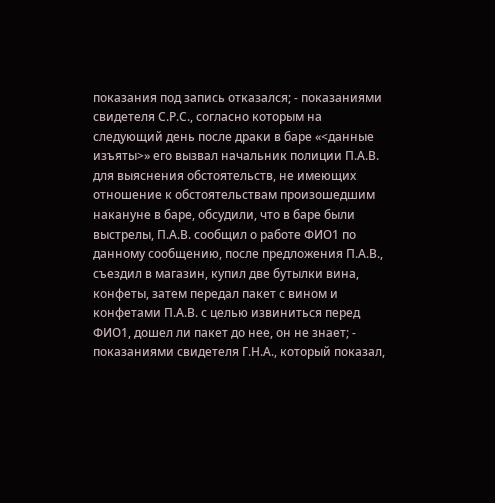показания под запись отказался; - показаниями свидетеля С.Р.С., согласно которым на следующий день после драки в баре «<данные изъяты>» его вызвал начальник полиции П.А.В. для выяснения обстоятельств, не имеющих отношение к обстоятельствам произошедшим накануне в баре, обсудили, что в баре были выстрелы, П.А.В. сообщил о работе ФИО1 по данному сообщению, после предложения П.А.В., съездил в магазин, купил две бутылки вина, конфеты, затем передал пакет с вином и конфетами П.А.В. с целью извиниться перед ФИО1, дошел ли пакет до нее, он не знает; - показаниями свидетеля Г.Н.А., который показал,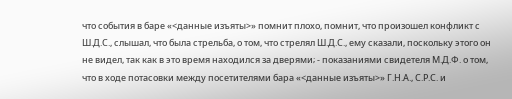что события в баре «<данные изъяты>» помнит плохо, помнит, что произошел конфликт с Ш.Д.С., слышал, что была стрельба, о том, что стрелял Ш.Д.С., ему сказали, поскольку этого он не видел, так как в это время находился за дверями; - показаниями свидетеля М.Д.Ф. о том, что в ходе потасовки между посетителями бара «<данные изъяты>» Г.Н.А., С.Р.С. и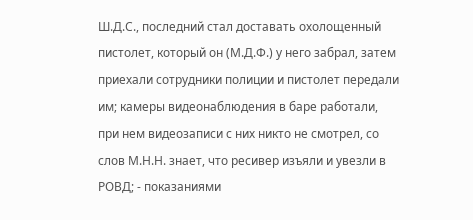Ш.Д.С., последний стал доставать охолощенный пистолет, который он (М.Д.Ф.) у него забрал, затем приехали сотрудники полиции и пистолет передали им; камеры видеонаблюдения в баре работали, при нем видеозаписи с них никто не смотрел, со слов М.Н.Н. знает, что ресивер изъяли и увезли в РОВД; - показаниями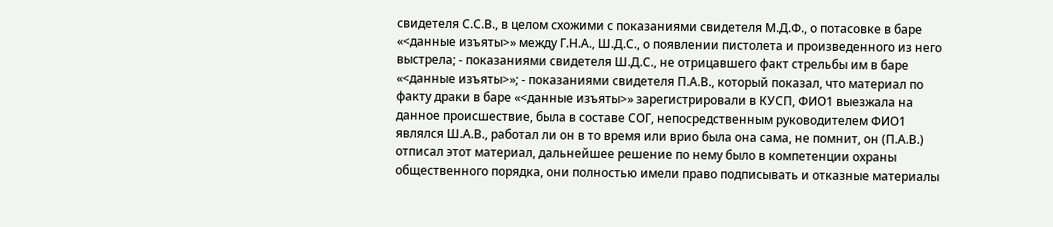свидетеля С.С.В., в целом схожими с показаниями свидетеля М.Д.Ф., о потасовке в баре «<данные изъяты>» между Г.Н.А., Ш.Д.С., о появлении пистолета и произведенного из него выстрела; - показаниями свидетеля Ш.Д.С., не отрицавшего факт стрельбы им в баре «<данные изъяты>»; - показаниями свидетеля П.А.В., который показал, что материал по факту драки в баре «<данные изъяты>» зарегистрировали в КУСП, ФИО1 выезжала на данное происшествие, была в составе СОГ, непосредственным руководителем ФИО1 являлся Ш.А.В., работал ли он в то время или врио была она сама, не помнит, он (П.А.В.) отписал этот материал, дальнейшее решение по нему было в компетенции охраны общественного порядка, они полностью имели право подписывать и отказные материалы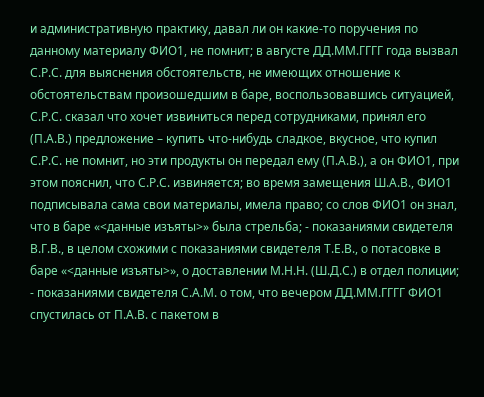и административную практику, давал ли он какие-то поручения по данному материалу ФИО1, не помнит; в августе ДД.ММ.ГГГГ года вызвал С.Р.С. для выяснения обстоятельств, не имеющих отношение к обстоятельствам произошедшим в баре, воспользовавшись ситуацией, С.Р.С. сказал что хочет извиниться перед сотрудниками, принял его (П.А.В.) предложение – купить что-нибудь сладкое, вкусное, что купил С.Р.С. не помнит, но эти продукты он передал ему (П.А.В.), а он ФИО1, при этом пояснил, что С.Р.С. извиняется; во время замещения Ш.А.В., ФИО1 подписывала сама свои материалы, имела право; со слов ФИО1 он знал, что в баре «<данные изъяты>» была стрельба; - показаниями свидетеля В.Г.В., в целом схожими с показаниями свидетеля Т.Е.В., о потасовке в баре «<данные изъяты>», о доставлении М.Н.Н. (Ш.Д.С.) в отдел полиции; - показаниями свидетеля С.А.М. о том, что вечером ДД.ММ.ГГГГ ФИО1 спустилась от П.А.В. с пакетом в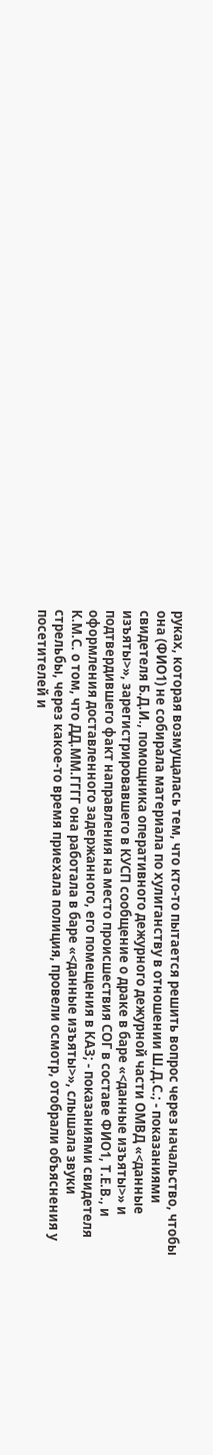руках, которая возмущалась тем, что кто-то пытается решить вопрос через начальство, чтобы она (ФИО1) не собирала материала по хулиганству в отношении Ш.Д.С.; - показаниями свидетеля Б.Д.И., помощника оперативного дежурного дежурной части ОМВД «<данные изъяты>», зарегистрировавшего в КУСП сообщение о драке в баре «<данные изъяты>» и подтвердившего факт направления на место происшествия СОГ в составе ФИО1, Т.Е.В., и оформления доставленного задержанного, его помещения в КАЗ; - показаниями свидетеля К.М.С. о том, что ДД.ММ.ГГГГ она работала в баре «<данные изъяты>», слышала звуки стрельбы, через какое-то время приехала полиция, провели осмотр, отобрали объяснения у посетителей и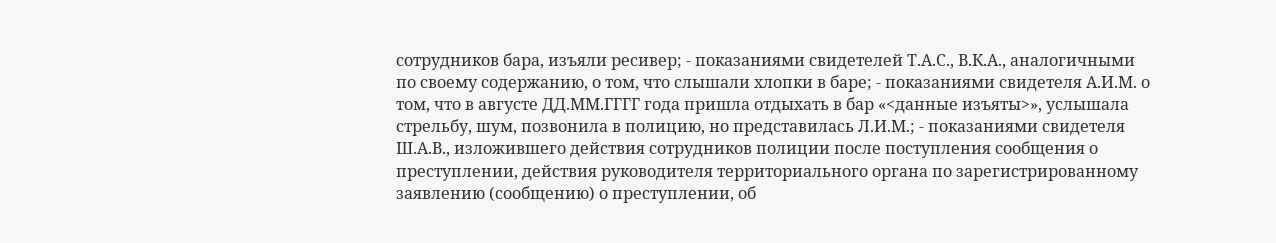сотрудников бара, изъяли ресивер; - показаниями свидетелей Т.А.С., В.К.А., аналогичными по своему содержанию, о том, что слышали хлопки в баре; - показаниями свидетеля А.И.М. о том, что в августе ДД.ММ.ГГГГ года пришла отдыхать в бар «<данные изъяты>», услышала стрельбу, шум, позвонила в полицию, но представилась Л.И.М.; - показаниями свидетеля Ш.А.В., изложившего действия сотрудников полиции после поступления сообщения о преступлении, действия руководителя территориального органа по зарегистрированному заявлению (сообщению) о преступлении, об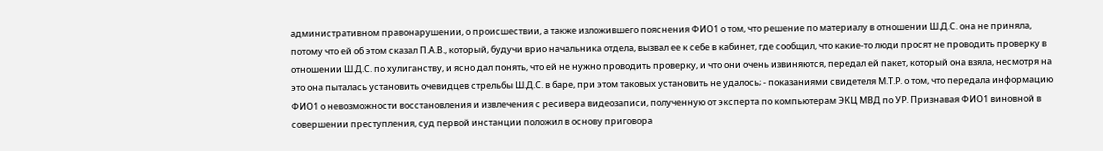административном правонарушении, о происшествии, а также изложившего пояснения ФИО1 о том, что решение по материалу в отношении Ш.Д.С. она не приняла, потому что ей об этом сказал П.А.В., который, будучи врио начальника отдела, вызвал ее к себе в кабинет, где сообщил, что какие-то люди просят не проводить проверку в отношении Ш.Д.С. по хулиганству, и ясно дал понять, что ей не нужно проводить проверку, и что они очень извиняются, передал ей пакет, который она взяла, несмотря на это она пыталась установить очевидцев стрельбы Ш.Д.С. в баре, при этом таковых установить не удалось; - показаниями свидетеля М.Т.Р. о том, что передала информацию ФИО1 о невозможности восстановления и извлечения с ресивера видеозаписи, полученную от эксперта по компьютерам ЭКЦ МВД по УР. Признавая ФИО1 виновной в совершении преступления, суд первой инстанции положил в основу приговора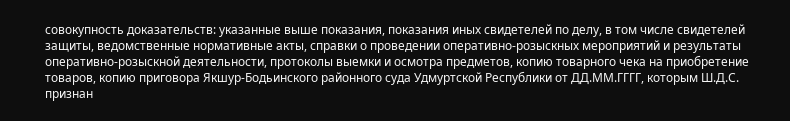совокупность доказательств: указанные выше показания, показания иных свидетелей по делу, в том числе свидетелей защиты, ведомственные нормативные акты, справки о проведении оперативно-розыскных мероприятий и результаты оперативно-розыскной деятельности, протоколы выемки и осмотра предметов, копию товарного чека на приобретение товаров, копию приговора Якшур-Бодьинского районного суда Удмуртской Республики от ДД.ММ.ГГГГ, которым Ш.Д.С. признан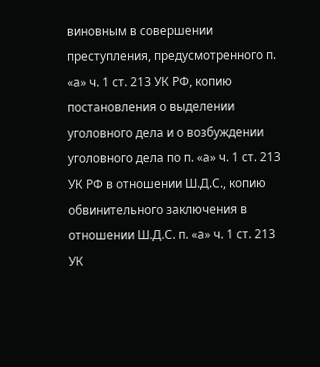виновным в совершении преступления, предусмотренного п. «а» ч. 1 ст. 213 УК РФ, копию постановления о выделении уголовного дела и о возбуждении уголовного дела по п. «а» ч. 1 ст. 213 УК РФ в отношении Ш.Д.С., копию обвинительного заключения в отношении Ш.Д.С. п. «а» ч. 1 ст. 213 УК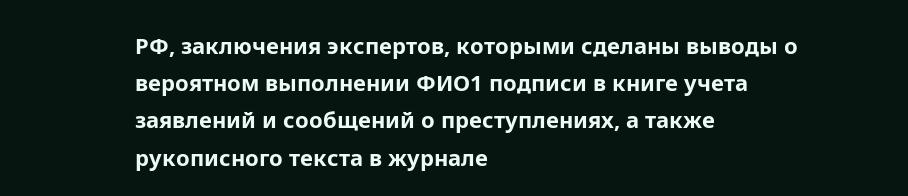РФ, заключения экспертов, которыми сделаны выводы о вероятном выполнении ФИО1 подписи в книге учета заявлений и сообщений о преступлениях, а также рукописного текста в журнале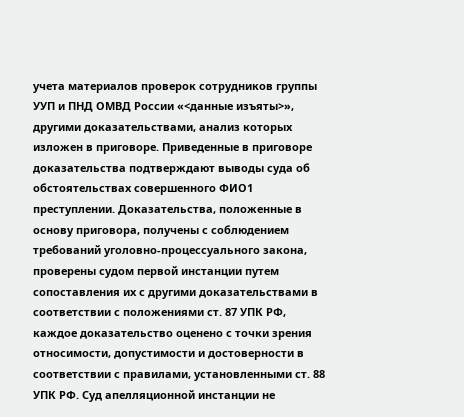учета материалов проверок сотрудников группы УУП и ПНД ОМВД России «<данные изъяты>», другими доказательствами, анализ которых изложен в приговоре. Приведенные в приговоре доказательства подтверждают выводы суда об обстоятельствах совершенного ФИО1 преступлении. Доказательства, положенные в основу приговора, получены с соблюдением требований уголовно-процессуального закона, проверены судом первой инстанции путем сопоставления их с другими доказательствами в соответствии с положениями ст. 87 УПК РФ, каждое доказательство оценено с точки зрения относимости, допустимости и достоверности в соответствии с правилами, установленными ст. 88 УПК РФ. Суд апелляционной инстанции не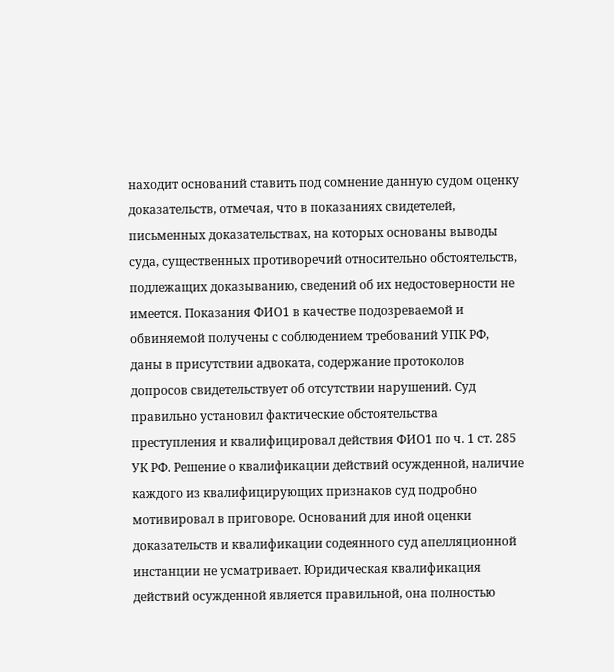находит оснований ставить под сомнение данную судом оценку доказательств, отмечая, что в показаниях свидетелей, письменных доказательствах, на которых основаны выводы суда, существенных противоречий относительно обстоятельств, подлежащих доказыванию, сведений об их недостоверности не имеется. Показания ФИО1 в качестве подозреваемой и обвиняемой получены с соблюдением требований УПК РФ, даны в присутствии адвоката, содержание протоколов допросов свидетельствует об отсутствии нарушений. Суд правильно установил фактические обстоятельства преступления и квалифицировал действия ФИО1 по ч. 1 ст. 285 УК РФ. Решение о квалификации действий осужденной, наличие каждого из квалифицирующих признаков суд подробно мотивировал в приговоре. Оснований для иной оценки доказательств и квалификации содеянного суд апелляционной инстанции не усматривает. Юридическая квалификация действий осужденной является правильной, она полностью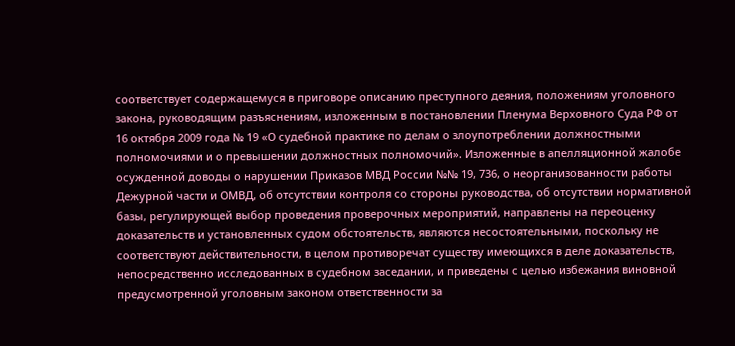соответствует содержащемуся в приговоре описанию преступного деяния, положениям уголовного закона, руководящим разъяснениям, изложенным в постановлении Пленума Верховного Суда РФ от 16 октября 2009 года № 19 «О судебной практике по делам о злоупотреблении должностными полномочиями и о превышении должностных полномочий». Изложенные в апелляционной жалобе осужденной доводы о нарушении Приказов МВД России №№ 19, 736, о неорганизованности работы Дежурной части и ОМВД, об отсутствии контроля со стороны руководства, об отсутствии нормативной базы, регулирующей выбор проведения проверочных мероприятий, направлены на переоценку доказательств и установленных судом обстоятельств, являются несостоятельными, поскольку не соответствуют действительности, в целом противоречат существу имеющихся в деле доказательств, непосредственно исследованных в судебном заседании, и приведены с целью избежания виновной предусмотренной уголовным законом ответственности за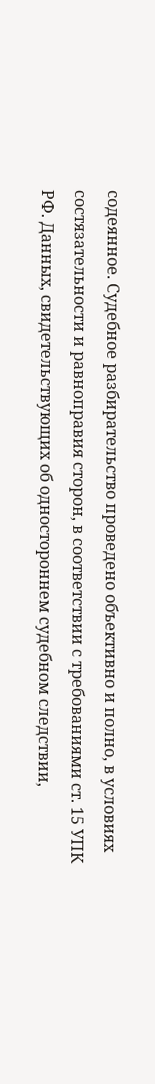содеянное. Судебное разбирательство проведено объективно и полно, в условиях состязательности и равноправия сторон, в соответствии с требованиями ст. 15 УПК РФ. Данных, свидетельствующих об одностороннем судебном следствии,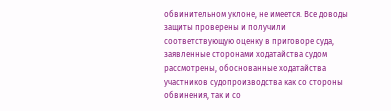обвинительном уклоне, не имеется. Все доводы защиты проверены и получили соответствующую оценку в приговоре суда, заявленные сторонами ходатайства судом рассмотрены, обоснованные ходатайства участников судопроизводства как со стороны обвинения, так и со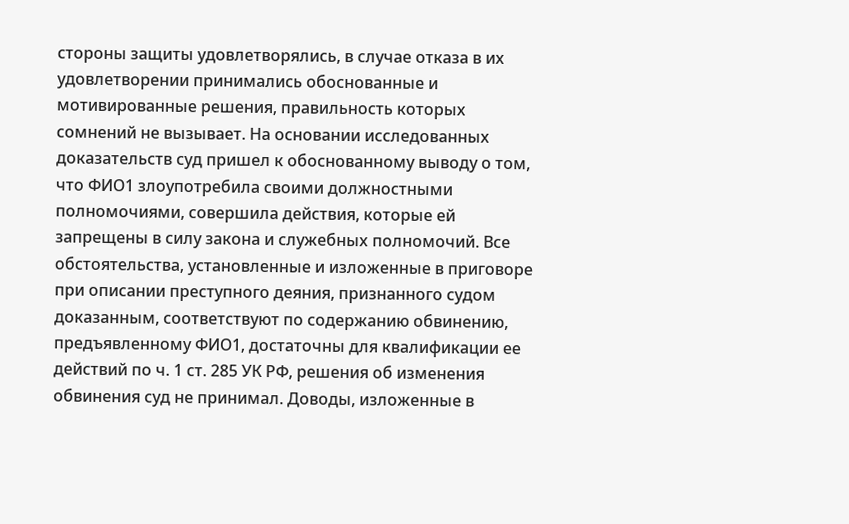стороны защиты удовлетворялись, в случае отказа в их удовлетворении принимались обоснованные и мотивированные решения, правильность которых сомнений не вызывает. На основании исследованных доказательств суд пришел к обоснованному выводу о том, что ФИО1 злоупотребила своими должностными полномочиями, совершила действия, которые ей запрещены в силу закона и служебных полномочий. Все обстоятельства, установленные и изложенные в приговоре при описании преступного деяния, признанного судом доказанным, соответствуют по содержанию обвинению, предъявленному ФИО1, достаточны для квалификации ее действий по ч. 1 ст. 285 УК РФ, решения об изменения обвинения суд не принимал. Доводы, изложенные в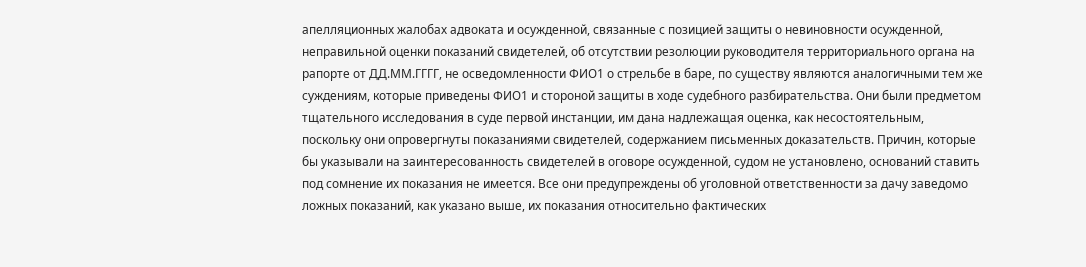апелляционных жалобах адвоката и осужденной, связанные с позицией защиты о невиновности осужденной, неправильной оценки показаний свидетелей, об отсутствии резолюции руководителя территориального органа на рапорте от ДД.ММ.ГГГГ, не осведомленности ФИО1 о стрельбе в баре, по существу являются аналогичными тем же суждениям, которые приведены ФИО1 и стороной защиты в ходе судебного разбирательства. Они были предметом тщательного исследования в суде первой инстанции, им дана надлежащая оценка, как несостоятельным, поскольку они опровергнуты показаниями свидетелей, содержанием письменных доказательств. Причин, которые бы указывали на заинтересованность свидетелей в оговоре осужденной, судом не установлено, оснований ставить под сомнение их показания не имеется. Все они предупреждены об уголовной ответственности за дачу заведомо ложных показаний, как указано выше, их показания относительно фактических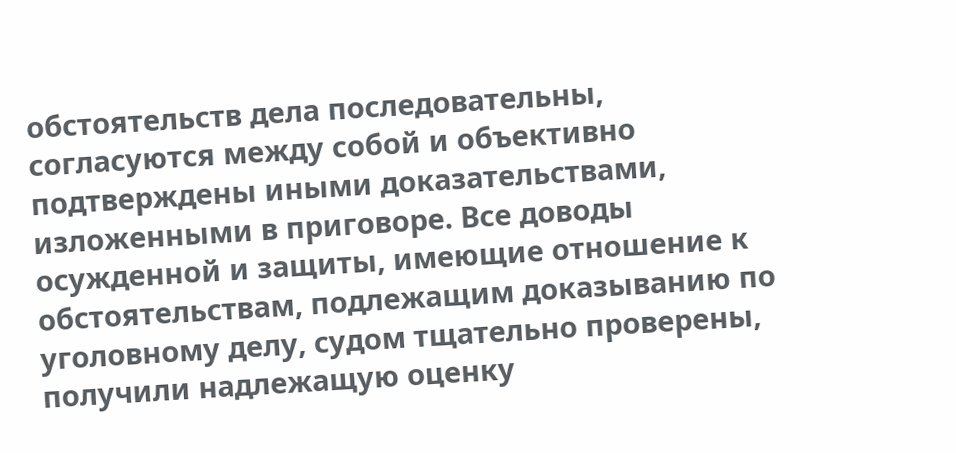обстоятельств дела последовательны, согласуются между собой и объективно подтверждены иными доказательствами, изложенными в приговоре. Все доводы осужденной и защиты, имеющие отношение к обстоятельствам, подлежащим доказыванию по уголовному делу, судом тщательно проверены, получили надлежащую оценку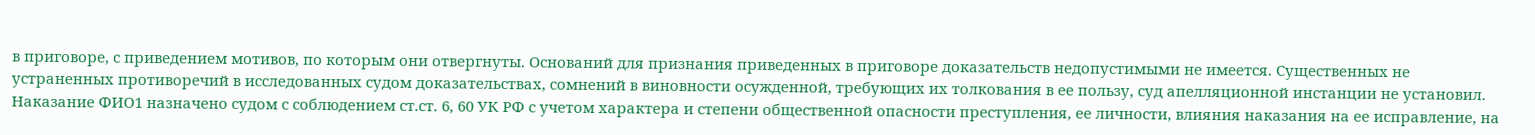в приговоре, с приведением мотивов, по которым они отвергнуты. Оснований для признания приведенных в приговоре доказательств недопустимыми не имеется. Существенных не устраненных противоречий в исследованных судом доказательствах, сомнений в виновности осужденной, требующих их толкования в ее пользу, суд апелляционной инстанции не установил. Наказание ФИО1 назначено судом с соблюдением ст.ст. 6, 60 УК РФ с учетом характера и степени общественной опасности преступления, ее личности, влияния наказания на ее исправление, на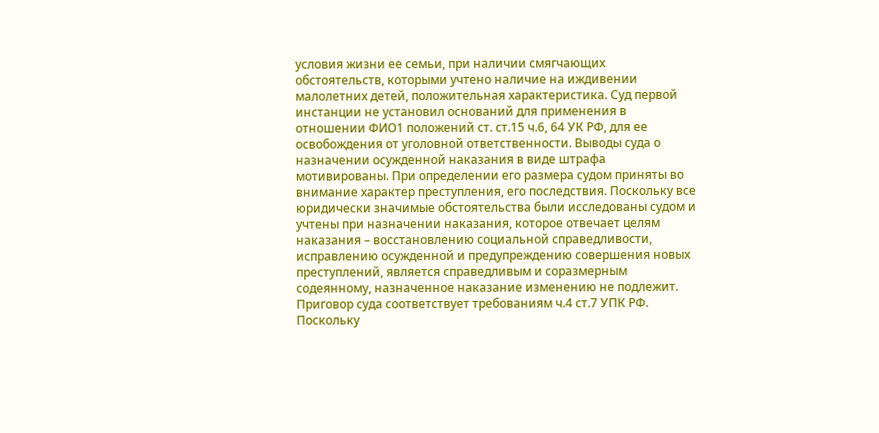условия жизни ее семьи, при наличии смягчающих обстоятельств, которыми учтено наличие на иждивении малолетних детей, положительная характеристика. Суд первой инстанции не установил оснований для применения в отношении ФИО1 положений ст. ст.15 ч.6, 64 УК РФ, для ее освобождения от уголовной ответственности. Выводы суда о назначении осужденной наказания в виде штрафа мотивированы. При определении его размера судом приняты во внимание характер преступления, его последствия. Поскольку все юридически значимые обстоятельства были исследованы судом и учтены при назначении наказания, которое отвечает целям наказания – восстановлению социальной справедливости, исправлению осужденной и предупреждению совершения новых преступлений, является справедливым и соразмерным содеянному, назначенное наказание изменению не подлежит. Приговор суда соответствует требованиям ч.4 ст.7 УПК РФ. Поскольку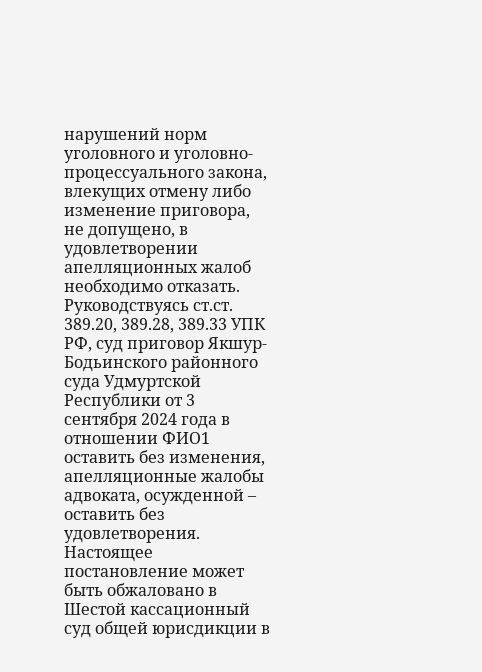нарушений норм уголовного и уголовно-процессуального закона, влекущих отмену либо изменение приговора, не допущено, в удовлетворении апелляционных жалоб необходимо отказать. Руководствуясь ст.ст. 389.20, 389.28, 389.33 УПК РФ, суд приговор Якшур-Бодьинского районного суда Удмуртской Республики от 3 сентября 2024 года в отношении ФИО1 оставить без изменения, апелляционные жалобы адвоката, осужденной – оставить без удовлетворения. Настоящее постановление может быть обжаловано в Шестой кассационный суд общей юрисдикции в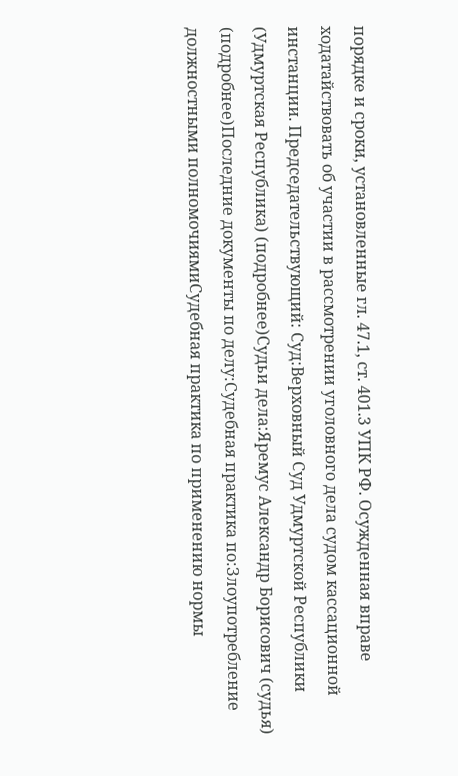порядке и сроки, установленные гл. 47.1, ст. 401.3 УПК РФ. Осужденная вправе ходатайствовать об участии в рассмотрении уголовного дела судом кассационной инстанции. Председательствующий: Суд:Верховный Суд Удмуртской Республики (Удмуртская Республика) (подробнее)Судьи дела:Яремус Александр Борисович (судья) (подробнее)Последние документы по делу:Судебная практика по:Злоупотребление должностными полномочиямиСудебная практика по применению нормы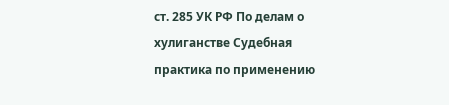ст. 285 УК РФ По делам о хулиганстве Судебная практика по применению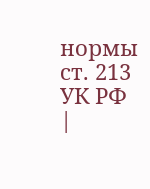нормы ст. 213 УК РФ |